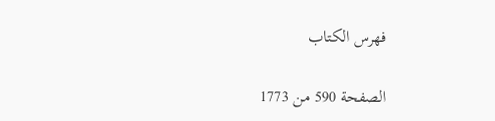فهرس الكتاب

الصفحة 590 من 1773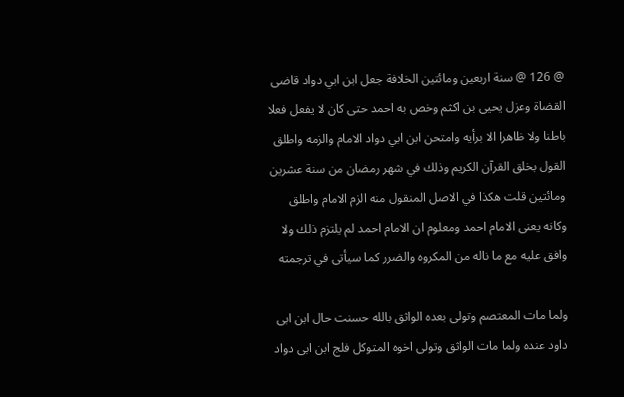@ 126 @ سنة اربعين ومائتين الخلافة جعل ابن ابي دواد قاضى القضاة وعزل يحيى بن اكثم وخص به احمد حتى كان لا يفعل فعلا باطنا ولا ظاهرا الا برأيه وامتحن ابن ابي دواد الامام والزمه واطلق القول بخلق القرآن الكريم وذلك في شهر رمضان من سنة عشرين ومائتين قلت هكذا في الاصل المنقول منه الزم الامام واطلق وكانه يعنى الامام احمد ومعلوم ان الامام احمد لم يلتزم ذلك ولا وافق عليه مع ما ناله من المكروه والضرر كما سيأتى في ترجمته

ولما مات المعتصم وتولى بعده الواثق بالله حسنت حال ابن ابى داود عنده ولما مات الواثق وتولى اخوه المتوكل فلج ابن ابى دواد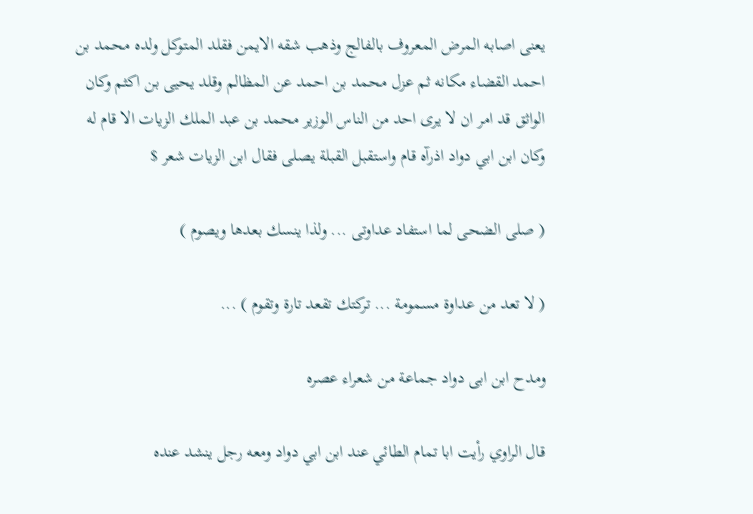يعنى اصابه المرض المعروف بالفالج وذهب شقه الايمن فقلد المتوكل ولده محمد بن احمد القضاء مكانه ثم عزل محمد بن احمد عن المظالم وقلد يحيى بن اكثم وكان الواثق قد امر ان لا يرى احد من الناس الوزير محمد بن عبد الملك الزيات الا قام له وكان ابن ابي دواد اذرآه قام واستقبل القبلة يصلى فقال ابن الزيات شعر $

( صلى الضحى لما استفاد عداوتى ... ولذا ينسك بعدها ويصوم )

( لا تعد من عداوة مسمومة ... تركتك تقعد تارة وتقوم ) ...

ومدح ابن ابى دواد جماعة من شعراء عصره

قال الراوي رأيت ابا تمام الطائي عند ابن ابي دواد ومعه رجل ينشد عنده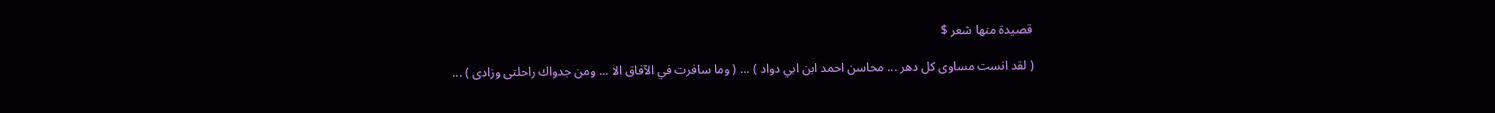قصيدة منها شعر $

( لقد انست مساوى كل دهر ... محاسن احمد ابن ابي دواد ) ... ( وما سافرت في الآفاق الا ... ومن جدواك راحلتى وزادى ) ...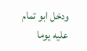ودخل ابو تمام عليه يوما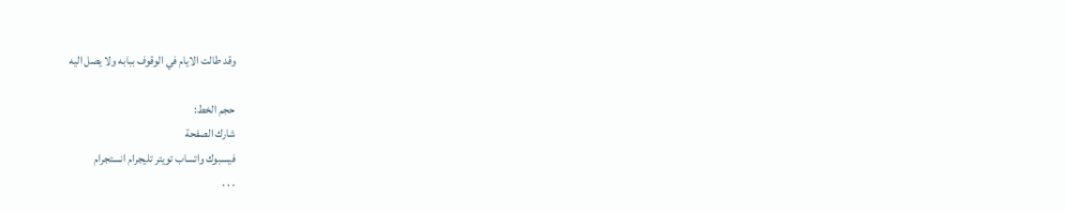وقد طالت الايام في الوقوف ببابه ولا يصل اليه

حجم الخط:
شارك الصفحة
فيسبوك واتساب تويتر تليجرام انستجرام
. . .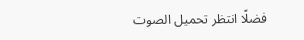فضلًا انتظر تحميل الصوت